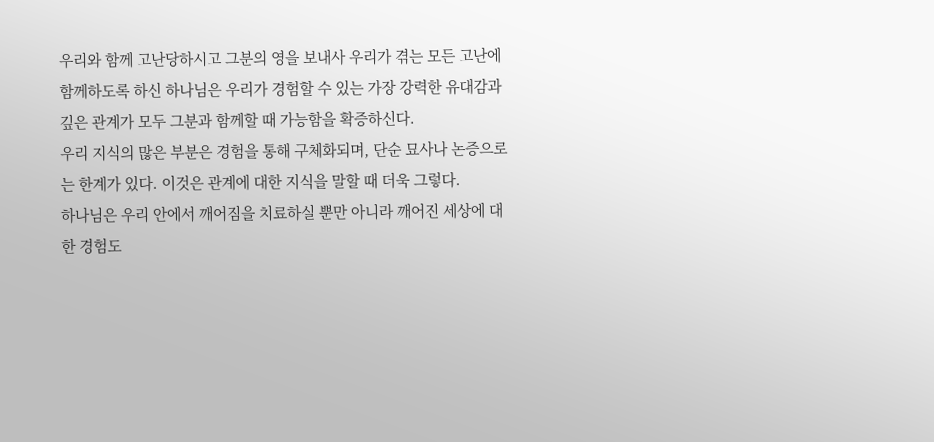우리와 함께 고난당하시고 그분의 영을 보내사 우리가 겪는 모든 고난에 함께하도록 하신 하나님은 우리가 경험할 수 있는 가장 강력한 유대감과 깊은 관계가 모두 그분과 함께할 때 가능함을 확증하신다.
우리 지식의 많은 부분은 경험을 통해 구체화되며, 단순 묘사나 논증으로는 한계가 있다. 이것은 관계에 대한 지식을 말할 때 더욱 그렇다.
하나님은 우리 안에서 깨어짐을 치료하실 뿐만 아니라 깨어진 세상에 대한 경험도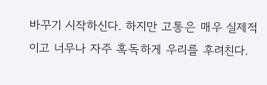바꾸기 시작하신다. 하지만 고통은 매우 실제적이고 너무나 자주 혹독하게 우리를 후려친다.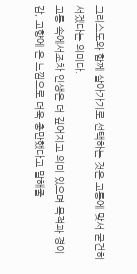그리스도와 함께 살아가기로 선택하는 것은 고통에 맞서 굳건히 서겠다는 의미다.
고통 속에서조차 인생은 더 깊어지고 의미 있으며 목적과 경이감, 고향에 온 느낌으로 더욱 충만했다고 말해줄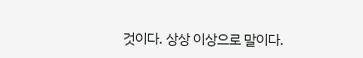것이다. 상상 이상으로 말이다.